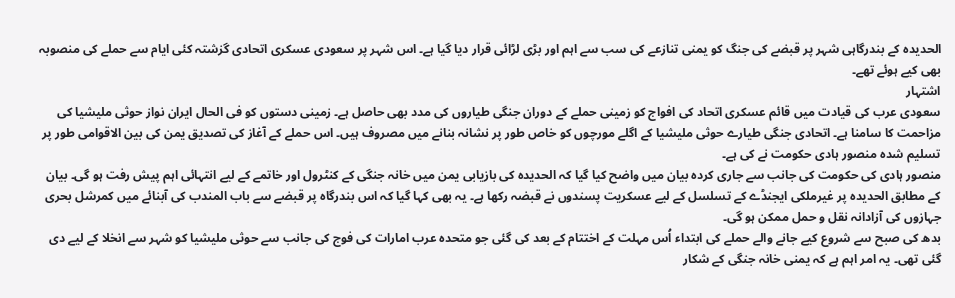الحدیدہ کے بندرگاہی شہر پر قبضے کی جنگ کو یمنی تنازعے کی سب سے اہم اور بڑی لڑائی قرار دیا گیا ہے۔ اس شہر پر سعودی عسکری اتحادی گزشتہ کئی ایام سے حملے کی منصوبہ بھی کیے ہوئے تھے۔
اشتہار
سعودی عرب کی قیادت میں قائم عسکری اتحاد کی افواج کو زمینی حملے کے دوران جنگی طیاروں کی مدد بھی حاصل ہے۔ زمینی دستوں کو فی الحال ایران نواز حوثی ملیشیا کی مزاحمت کا سامنا ہے۔ اتحادی جنگی طیارے حوثی ملیشیا کے اگلے مورچوں کو خاص طور پر نشانہ بنانے میں مصروف ہیں۔ اس حملے کے آغاز کی تصدیق یمن کی بین الاقوامی طور پر تسلیم شدہ منصور ہادی حکومت نے کی ہے۔
منصور ہادی کی حکومت کی جانب سے جاری کردہ بیان میں واضح کیا گیا کہ الحدیدہ کی بازیابی یمن میں خانہ جنگی کے کنٹرول اور خاتمے کے لیے انتہائی اہم پیش رفت ہو گی۔ بیان کے مطابق الحدیدہ پر غیرملکی ایجنڈے کے تسلسل کے لیے عسکریت پسندوں نے قبضہ رکھا ہے۔ یہ بھی کہا گیا کہ اس بندرگاہ پر قبضے سے باب المندب کی آبنائے میں کمرشل بحری جہازوں کی آزادانہ نقل و حمل ممکن ہو گی۔
بدھ کی صبح سے شروع کیے جانے والے حملے کی ابتداء اُس مہلت کے اختتام کے بعد کی گئی جو متحدہ عرب امارات کی فوج کی جانب سے حوثی ملیشیا کو شہر سے انخلا کے لیے دی گئی تھی۔ یہ امر اہم ہے کہ یمنی خانہ جنگی کے شکار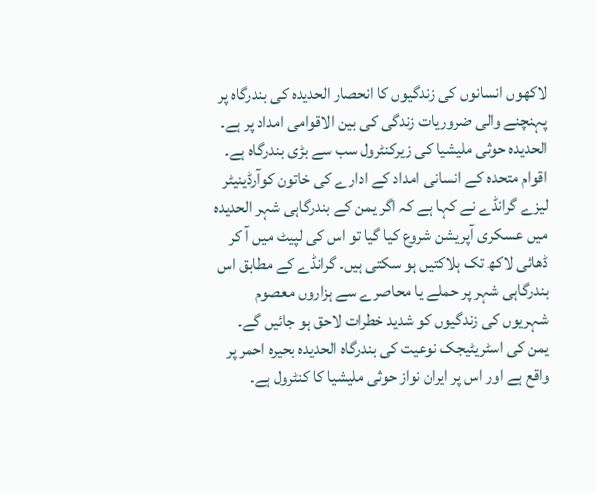لاکھوں انسانوں کی زندگیوں کا انحصار الحدیدہ کی بندرگاہ پر پہنچنے والی ضروریات زندگی کی بین الاقوامی امداد پر ہے۔ الحدیدہ حوثی ملیشیا کی زیرکنٹرول سب سے بڑی بندرگاہ ہے۔
اقوام متحدہ کے انسانی امداد کے ادارے کی خاتون کوآرڈینیٹر لیزے گرانڈے نے کہا ہے کہ اگر یمن کے بندرگاہی شہر الحدیدہ میں عسکری آپریشن شروع کیا گیا تو اس کی لپیٹ میں آ کر ڈھائی لاکھ تک ہلاکتیں ہو سکتی ہیں۔ گرانڈے کے مطابق اس بندرگاہی شہر پر حملے یا محاصرے سے ہزاروں معصوم شہریوں کی زندگیوں کو شدید خطرات لاحق ہو جائیں گے۔
یمن کی اسٹریٹیجک نوعیت کی بندرگاہ الحدیدہ بحیرہ احمر پر واقع ہے اور اس پر ایران نواز حوثی ملیشیا کا کنٹرول ہے۔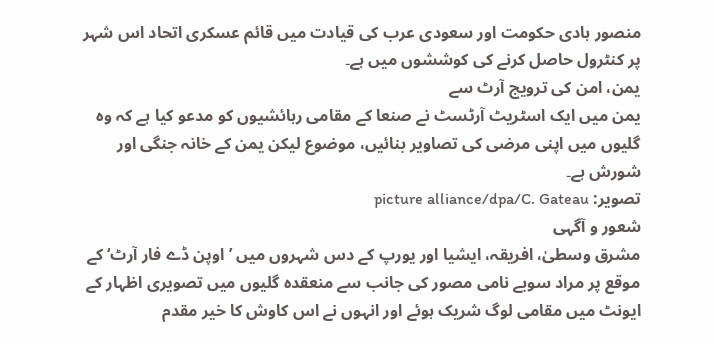منصور ہادی حکومت اور سعودی عرب کی قیادت میں قائم عسکری اتحاد اس شہر پر کنٹرول حاصل کرنے کی کوششوں میں ہے۔
یمن، امن کی ترویج آرٹ سے
یمن میں ایک اسٹریٹ آرٹسٹ نے صنعا کے مقامی رہائشیوں کو مدعو کیا ہے کہ وہ گلیوں میں اپنی مرضی کی تصاوير بنائیں، موضوع لیکن یمن کے خانہ جنگی اور شورش ہے۔
تصویر: picture alliance/dpa/C. Gateau
شعور و آگہی
مشرق وسطیٰ، افریقہ، ایشیا اور یورپ کے دس شہروں میں ’اوپن ڈے فار آرٹ‘ کے موقع پر مراد سوبے نامی مصور کی جانب سے منعقدہ گلیوں میں تصویری اظہار کے ایونٹ میں مقامی لوگ شریک ہوئے اور انہوں نے اس کاوش کا خیر مقدم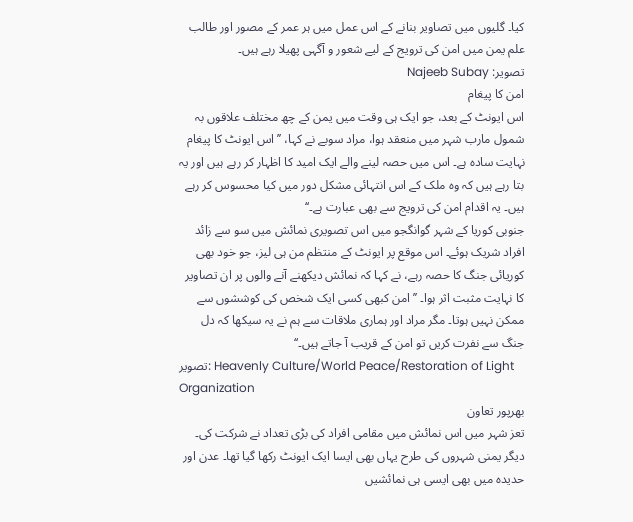کیا۔ گلیوں میں تصاویر بنانے کے اس عمل میں ہر عمر کے مصور اور طالب علم یمن میں امن کی ترویج کے لیے شعور و آگہی پھیلا رہے ہیں۔
تصویر: Najeeb Subay
امن کا پیغام
اس ایونٹ کے بعد، جو ایک ہی وقت میں یمن کے چھ مختلف علاقوں بہ شمول مارب شہر میں منعقد ہوا، مراد سوبے نے کہا، ’’اس ایونٹ کا پیغام نہایت سادہ ہے۔ اس میں حصہ لینے والے ایک امید کا اظہار کر رہے ہیں اور یہ بتا رہے ہیں کہ وہ ملک کے اس انتہائی مشکل دور میں کیا محسوس کر رہے ہیں۔ یہ اقدام امن کی ترویج سے بھی عبارت ہے۔‘‘
جنوبی کوریا کے شہر گوانگجو میں اس تصویری نمائش میں سو سے زائد افراد شریک ہوئے۔ اس موقع پر ایونٹ کے منتظم من ہی لیز، جو خود بھی کوریائی جنگ کا حصہ رہے، نے کہا کہ نمائش دیکھنے آنے والوں پر ان تصاویر کا نہایت مثبت اثر ہوا۔ ’’امن کبھی کسی ایک شخص کی کوششوں سے ممکن نہیں ہوتا۔ مگر مراد اور ہماری ملاقات سے ہم نے یہ سیکھا کہ دل جنگ سے نفرت کریں تو امن کے قریب آ جاتے ہیں۔‘‘
تصویر: Heavenly Culture/World Peace/Restoration of Light Organization
بھرپور تعاون
تعز شہر میں اس نمائش میں مقامی افراد کی بڑی تعداد نے شرکت کی۔ دیگر یمنی شہروں کی طرح یہاں بھی ایسا ایک ایونٹ رکھا گیا تھا۔ عدن اور حدیدہ میں بھی ایسی ہی نمائشیں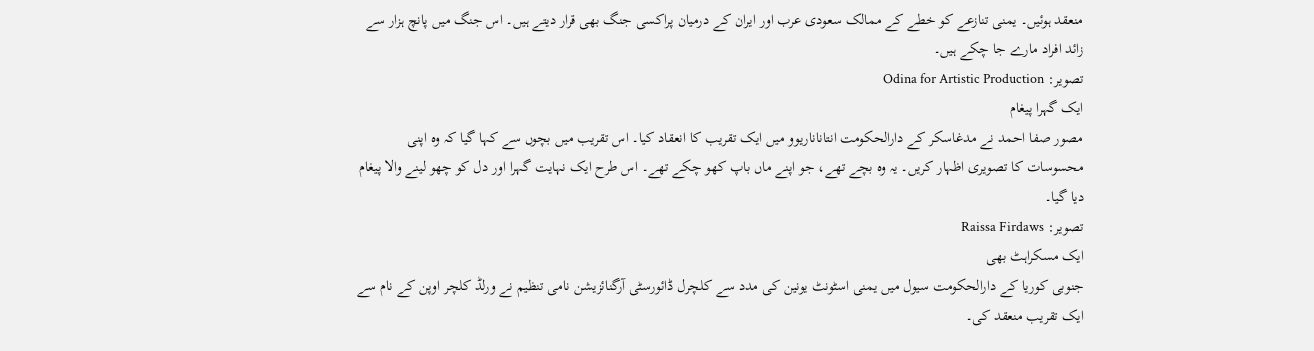منعقد ہوئیں۔ یمنی تنازعے کو خطے کے ممالک سعودی عرب اور ایران کے درمیان پراکسی جنگ بھی قرار ديتے ہيں۔ اس جنگ میں پانچ ہزار سے زائد افراد مارے جا چکے ہیں۔
تصویر: Odina for Artistic Production
ایک گہرا پیغام
مصور صفا احمد نے مدغاسکر کے دارالحکومت انتاناناریوو میں ایک تقریب کا انعقاد کیا۔ اس تقریب میں بچوں سے کہا گیا کہ وہ اپنی محسوسات کا تصویری اظہار کریں۔ یہ وہ بچے تھے، جو اپنے ماں باپ کھو چکے تھے۔ اس طرح ایک نہایت گہرا اور دل کو چھو لینے والا پیغام دیا گیا۔
تصویر: Raissa Firdaws
ایک مسکراہٹ بھی
جنوبی کوریا کے دارالحکومت سیول میں یمنی اسٹونٹ یونین کی مدد سے کلچرل ڈائورسٹی آرگنائزیشن نامی تنظیم نے ورلڈ کلچر اوپن کے نام سے ایک تقریب منعقد کی۔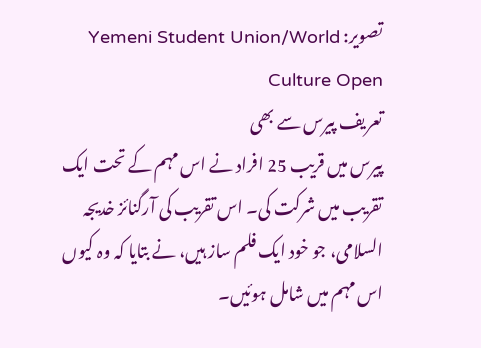تصویر: Yemeni Student Union/World Culture Open
تعریف پیرس سے بھی
پیرس میں قریب 25 افراد نے اس مہم کے تحت ایک تقریب میں شرکت کی۔ اس تقریب کی آرگنائز خدیجہ السلامی، جو خود ایک فلم ساز ہیں، نے بتایا کہ وہ کیوں اس مہم میں شامل ہوئیں۔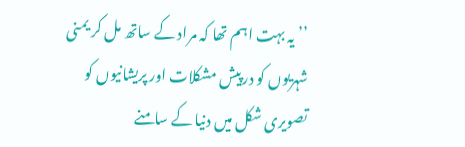’’یہ بہت اہم تھا کہ مراد کے ساتھ مل کر یمنی شہریوں کو درپیش مشکلات اور پریشانیوں کو تصویری شکل میں دنیا کے سامنے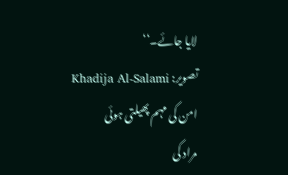لایا جائے۔‘‘
تصویر: Khadija Al-Salami
امن کی مہم پھیلتی ہوئی
مراد کی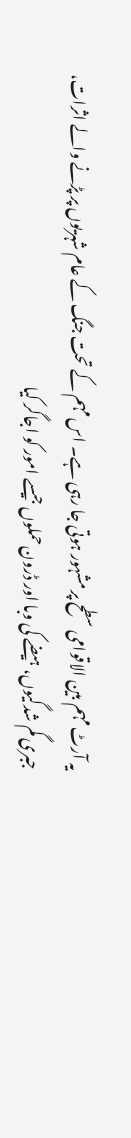یہ آرٹ مہم بین الاقوامی سطح پر مشہور ہوتی جا رہی ہے۔ اس مہم کے تحت جنگ کے عام شہریوں پر پڑنے والے اثرات، جبری گم شدگیوں، ہیضے کی وبا اور ڈرون حملوں جیسے امور کو اجاگر کیا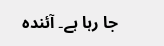جا رہا ہے۔ آئندہ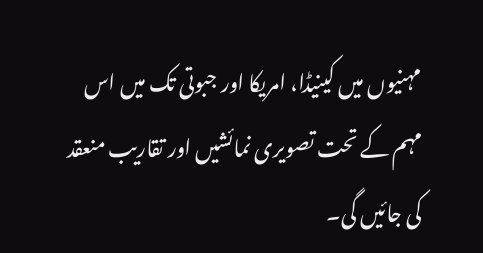مہنیوں میں کینیڈا، امریکا اور جبوتی تک میں اس مہم کے تحت تصویری نمائشیں اور تقاریب منعقد کی جائیں گی۔